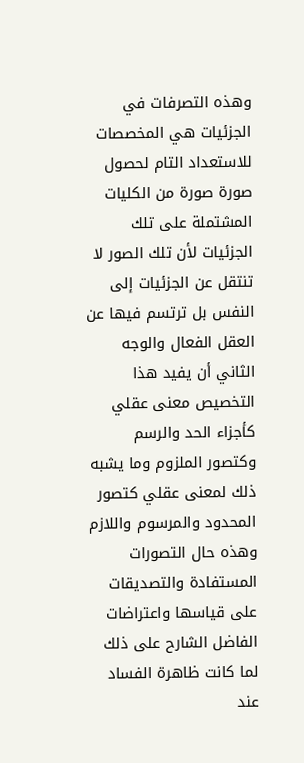وهذه التصرفات في الجزئيات هي المخصصات للاستعداد التام لحصول صورة صورة من الكليات المشتملة على تلك الجزئيات لأن تلك الصور لا تنتقل عن الجزئيات إلى النفس بل ترتسم فيها عن العقل الفعال والوجه الثاني أن يفيد هذا التخصيص معنى عقلي كأجزاء الحد والرسم وكتصور الملزوم وما يشبه ذلك لمعنى عقلي كتصور المحدود والمرسوم واللازم وهذه حال التصورات المستفادة والتصديقات على قياسها واعتراضات الفاضل الشارح على ذلك لما كانت ظاهرة الفساد عند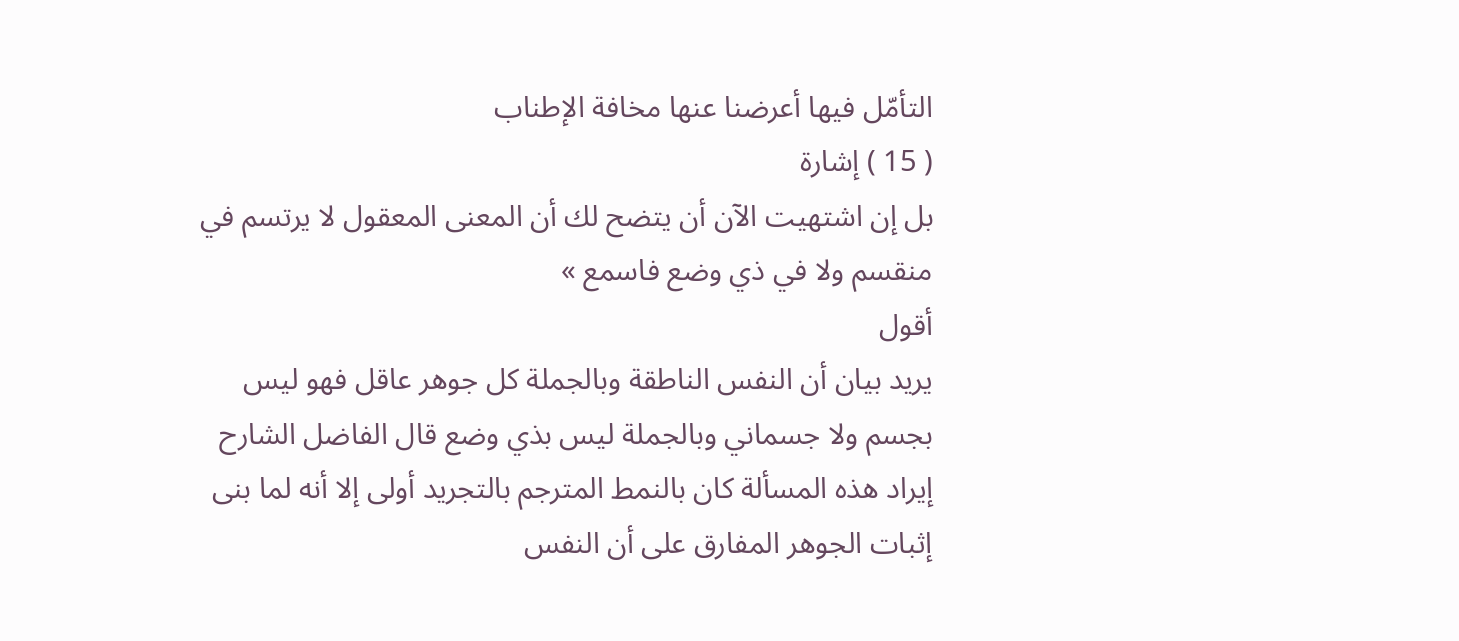التأمّل فيها أعرضنا عنها مخافة الإطناب
( 15 ) إشارة
بل إن اشتهيت الآن أن يتضح لك أن المعنى المعقول لا يرتسم في منقسم ولا في ذي وضع فاسمع »
أقول
يريد بيان أن النفس الناطقة وبالجملة كل جوهر عاقل فهو ليس بجسم ولا جسماني وبالجملة ليس بذي وضع قال الفاضل الشارح إيراد هذه المسألة كان بالنمط المترجم بالتجريد أولى إلا أنه لما بنى إثبات الجوهر المفارق على أن النفس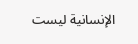الإنسانية ليست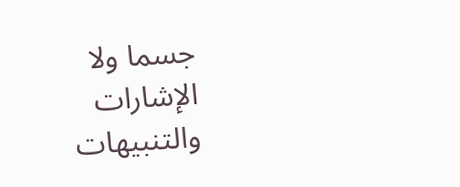جسما ولا
الإشارات والتنبيهات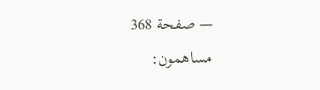— صفحة 368
مساهمون: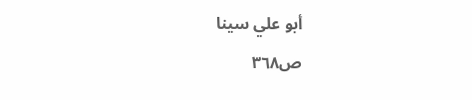أبو علي سينا
ص٣٦٨